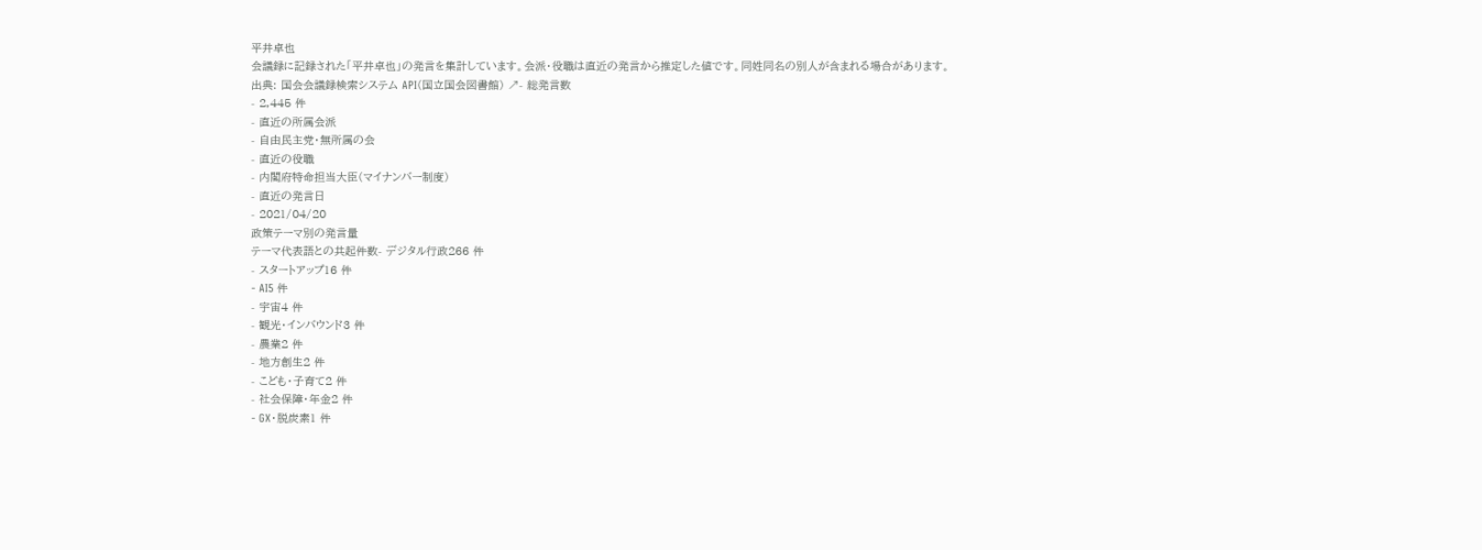平井卓也
会議録に記録された「平井卓也」の発言を集計しています。会派・役職は直近の発言から推定した値です。同姓同名の別人が含まれる場合があります。
出典: 国会会議録検索システム API(国立国会図書館) ↗- 総発言数
- 2,445 件
- 直近の所属会派
- 自由民主党・無所属の会
- 直近の役職
- 内閣府特命担当大臣(マイナンバー制度)
- 直近の発言日
- 2021/04/20
政策テーマ別の発言量
テーマ代表語との共起件数- デジタル行政266 件
- スタートアップ16 件
- AI5 件
- 宇宙4 件
- 観光・インバウンド3 件
- 農業2 件
- 地方創生2 件
- こども・子育て2 件
- 社会保障・年金2 件
- GX・脱炭素1 件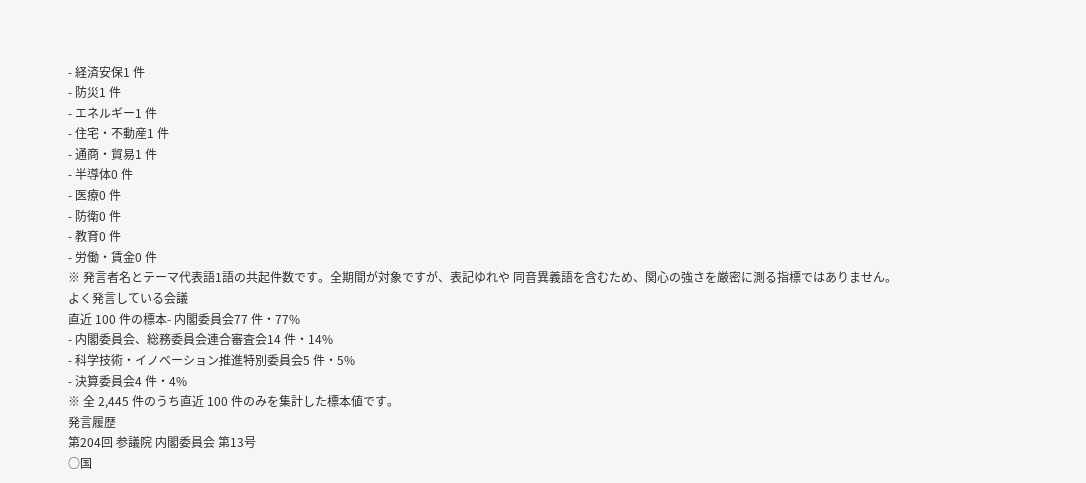- 経済安保1 件
- 防災1 件
- エネルギー1 件
- 住宅・不動産1 件
- 通商・貿易1 件
- 半導体0 件
- 医療0 件
- 防衛0 件
- 教育0 件
- 労働・賃金0 件
※ 発言者名とテーマ代表語1語の共起件数です。全期間が対象ですが、表記ゆれや 同音異義語を含むため、関心の強さを厳密に測る指標ではありません。
よく発言している会議
直近 100 件の標本- 内閣委員会77 件・77%
- 内閣委員会、総務委員会連合審査会14 件・14%
- 科学技術・イノベーション推進特別委員会5 件・5%
- 決算委員会4 件・4%
※ 全 2,445 件のうち直近 100 件のみを集計した標本値です。
発言履歴
第204回 参議院 内閣委員会 第13号
○国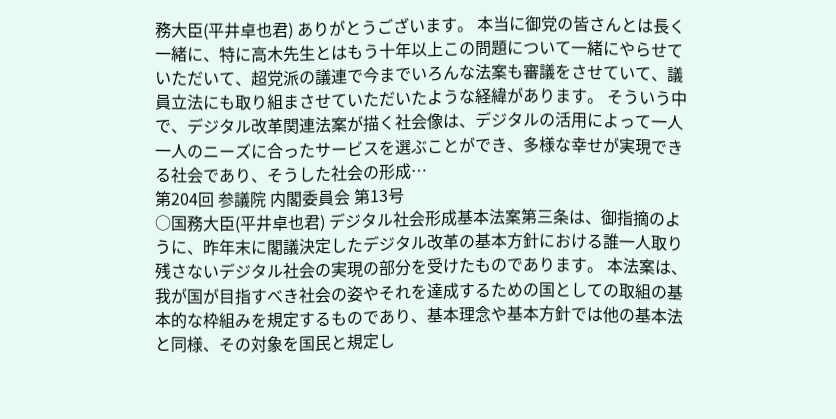務大臣(平井卓也君) ありがとうございます。 本当に御党の皆さんとは長く一緒に、特に高木先生とはもう十年以上この問題について一緒にやらせていただいて、超党派の議連で今までいろんな法案も審議をさせていて、議員立法にも取り組まさせていただいたような経緯があります。 そういう中で、デジタル改革関連法案が描く社会像は、デジタルの活用によって一人一人のニーズに合ったサービスを選ぶことができ、多様な幸せが実現できる社会であり、そうした社会の形成…
第204回 参議院 内閣委員会 第13号
○国務大臣(平井卓也君) デジタル社会形成基本法案第三条は、御指摘のように、昨年末に閣議決定したデジタル改革の基本方針における誰一人取り残さないデジタル社会の実現の部分を受けたものであります。 本法案は、我が国が目指すべき社会の姿やそれを達成するための国としての取組の基本的な枠組みを規定するものであり、基本理念や基本方針では他の基本法と同様、その対象を国民と規定し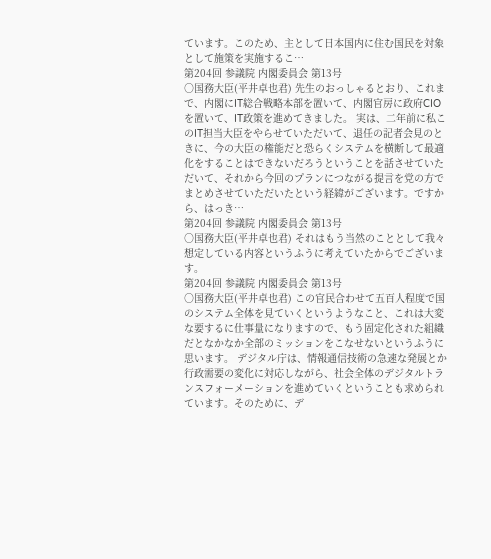ています。このため、主として日本国内に住む国民を対象として施策を実施するこ…
第204回 参議院 内閣委員会 第13号
○国務大臣(平井卓也君) 先生のおっしゃるとおり、これまで、内閣にIT総合戦略本部を置いて、内閣官房に政府CIOを置いて、IT政策を進めてきました。 実は、二年前に私このIT担当大臣をやらせていただいて、退任の記者会見のときに、今の大臣の権能だと恐らくシステムを横断して最適化をすることはできないだろうということを話させていただいて、それから今回のプランにつながる提言を党の方でまとめさせていただいたという経緯がございます。ですから、はっき…
第204回 参議院 内閣委員会 第13号
○国務大臣(平井卓也君) それはもう当然のこととして我々想定している内容というふうに考えていたからでございます。
第204回 参議院 内閣委員会 第13号
○国務大臣(平井卓也君) この官民合わせて五百人程度で国のシステム全体を見ていくというようなこと、これは大変な要するに仕事量になりますので、もう固定化された組織だとなかなか全部のミッションをこなせないというふうに思います。 デジタル庁は、情報通信技術の急速な発展とか行政需要の変化に対応しながら、社会全体のデジタルトランスフォーメーションを進めていくということも求められています。そのために、デ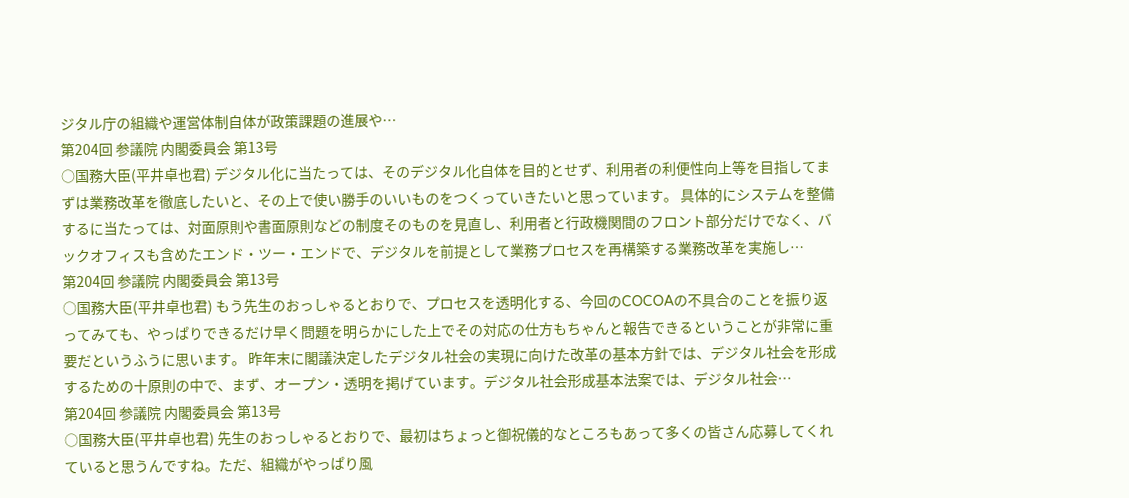ジタル庁の組織や運営体制自体が政策課題の進展や…
第204回 参議院 内閣委員会 第13号
○国務大臣(平井卓也君) デジタル化に当たっては、そのデジタル化自体を目的とせず、利用者の利便性向上等を目指してまずは業務改革を徹底したいと、その上で使い勝手のいいものをつくっていきたいと思っています。 具体的にシステムを整備するに当たっては、対面原則や書面原則などの制度そのものを見直し、利用者と行政機関間のフロント部分だけでなく、バックオフィスも含めたエンド・ツー・エンドで、デジタルを前提として業務プロセスを再構築する業務改革を実施し…
第204回 参議院 内閣委員会 第13号
○国務大臣(平井卓也君) もう先生のおっしゃるとおりで、プロセスを透明化する、今回のCOCOAの不具合のことを振り返ってみても、やっぱりできるだけ早く問題を明らかにした上でその対応の仕方もちゃんと報告できるということが非常に重要だというふうに思います。 昨年末に閣議決定したデジタル社会の実現に向けた改革の基本方針では、デジタル社会を形成するための十原則の中で、まず、オープン・透明を掲げています。デジタル社会形成基本法案では、デジタル社会…
第204回 参議院 内閣委員会 第13号
○国務大臣(平井卓也君) 先生のおっしゃるとおりで、最初はちょっと御祝儀的なところもあって多くの皆さん応募してくれていると思うんですね。ただ、組織がやっぱり風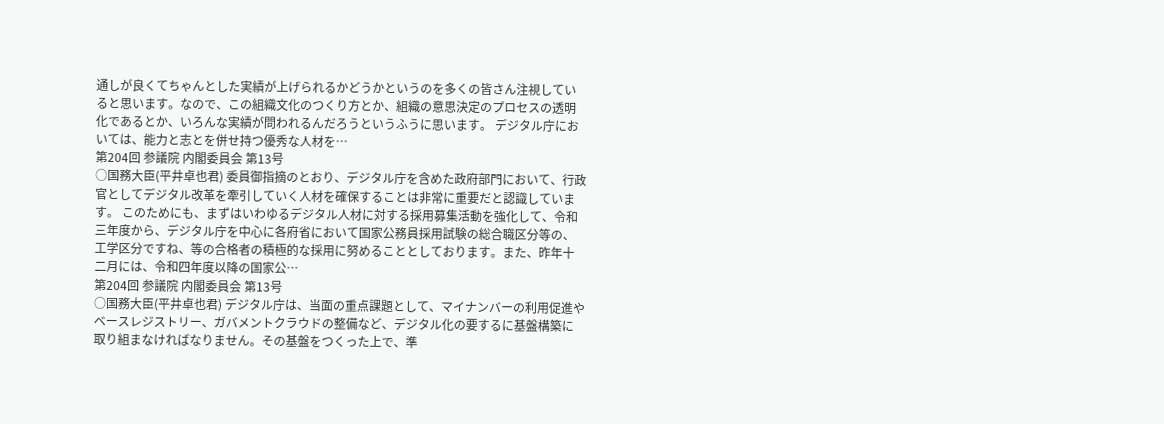通しが良くてちゃんとした実績が上げられるかどうかというのを多くの皆さん注視していると思います。なので、この組織文化のつくり方とか、組織の意思決定のプロセスの透明化であるとか、いろんな実績が問われるんだろうというふうに思います。 デジタル庁においては、能力と志とを併せ持つ優秀な人材を…
第204回 参議院 内閣委員会 第13号
○国務大臣(平井卓也君) 委員御指摘のとおり、デジタル庁を含めた政府部門において、行政官としてデジタル改革を牽引していく人材を確保することは非常に重要だと認識しています。 このためにも、まずはいわゆるデジタル人材に対する採用募集活動を強化して、令和三年度から、デジタル庁を中心に各府省において国家公務員採用試験の総合職区分等の、工学区分ですね、等の合格者の積極的な採用に努めることとしております。また、昨年十二月には、令和四年度以降の国家公…
第204回 参議院 内閣委員会 第13号
○国務大臣(平井卓也君) デジタル庁は、当面の重点課題として、マイナンバーの利用促進やベースレジストリー、ガバメントクラウドの整備など、デジタル化の要するに基盤構築に取り組まなければなりません。その基盤をつくった上で、準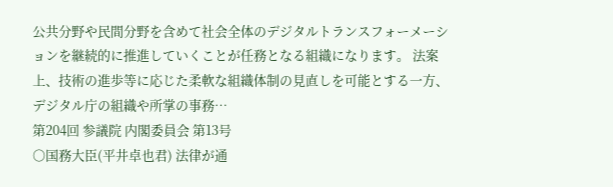公共分野や民間分野を含めて社会全体のデジタルトランスフォーメーションを継続的に推進していくことが任務となる組織になります。 法案上、技術の進歩等に応じた柔軟な組織体制の見直しを可能とする一方、デジタル庁の組織や所掌の事務…
第204回 参議院 内閣委員会 第13号
○国務大臣(平井卓也君) 法律が通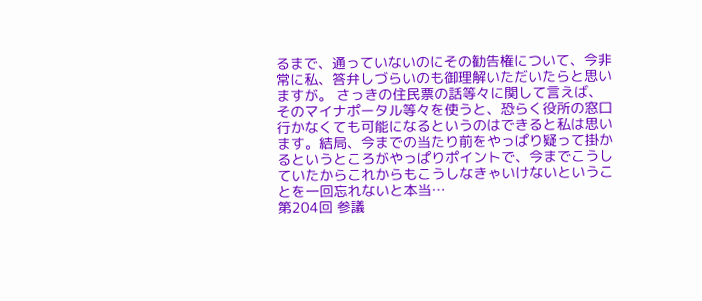るまで、通っていないのにその勧告権について、今非常に私、答弁しづらいのも御理解いただいたらと思いますが。 さっきの住民票の話等々に関して言えば、そのマイナポータル等々を使うと、恐らく役所の窓口行かなくても可能になるというのはできると私は思います。結局、今までの当たり前をやっぱり疑って掛かるというところがやっぱりポイントで、今までこうしていたからこれからもこうしなきゃいけないということを一回忘れないと本当…
第204回 参議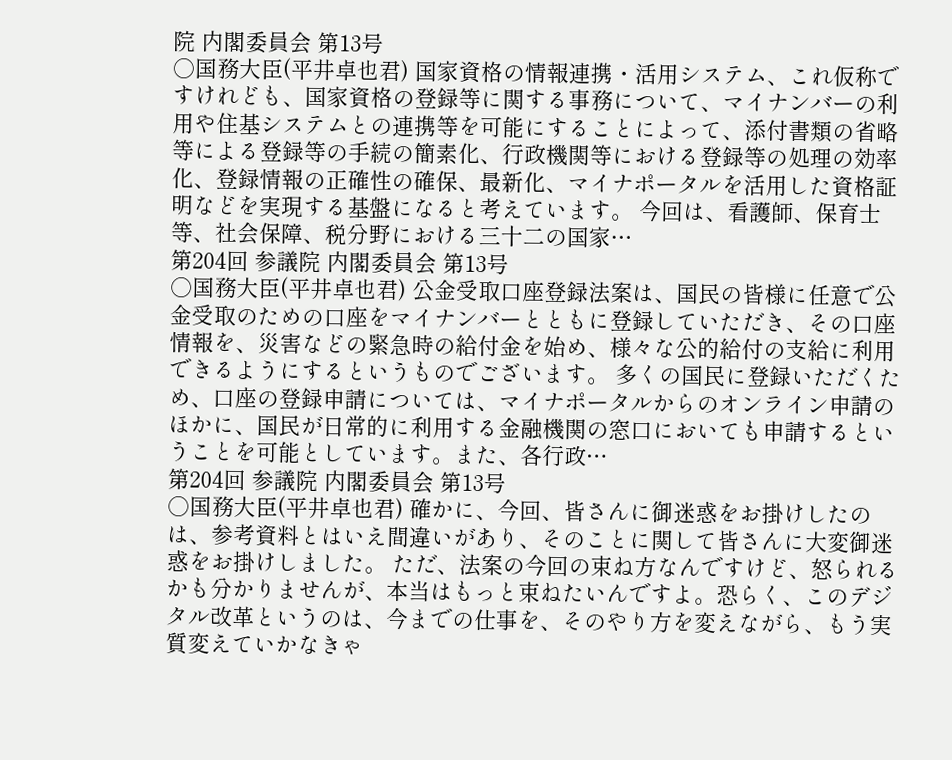院 内閣委員会 第13号
○国務大臣(平井卓也君) 国家資格の情報連携・活用システム、これ仮称ですけれども、国家資格の登録等に関する事務について、マイナンバーの利用や住基システムとの連携等を可能にすることによって、添付書類の省略等による登録等の手続の簡素化、行政機関等における登録等の処理の効率化、登録情報の正確性の確保、最新化、マイナポータルを活用した資格証明などを実現する基盤になると考えています。 今回は、看護師、保育士等、社会保障、税分野における三十二の国家…
第204回 参議院 内閣委員会 第13号
○国務大臣(平井卓也君) 公金受取口座登録法案は、国民の皆様に任意で公金受取のための口座をマイナンバーとともに登録していただき、その口座情報を、災害などの緊急時の給付金を始め、様々な公的給付の支給に利用できるようにするというものでございます。 多くの国民に登録いただくため、口座の登録申請については、マイナポータルからのオンライン申請のほかに、国民が日常的に利用する金融機関の窓口においても申請するということを可能としています。また、各行政…
第204回 参議院 内閣委員会 第13号
○国務大臣(平井卓也君) 確かに、今回、皆さんに御迷惑をお掛けしたのは、参考資料とはいえ間違いがあり、そのことに関して皆さんに大変御迷惑をお掛けしました。 ただ、法案の今回の束ね方なんですけど、怒られるかも分かりませんが、本当はもっと束ねたいんですよ。恐らく、このデジタル改革というのは、今までの仕事を、そのやり方を変えながら、もう実質変えていかなきゃ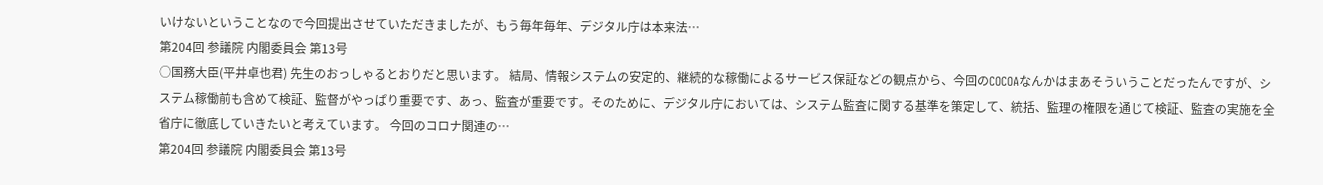いけないということなので今回提出させていただきましたが、もう毎年毎年、デジタル庁は本来法…
第204回 参議院 内閣委員会 第13号
○国務大臣(平井卓也君) 先生のおっしゃるとおりだと思います。 結局、情報システムの安定的、継続的な稼働によるサービス保証などの観点から、今回のCOCOAなんかはまあそういうことだったんですが、システム稼働前も含めて検証、監督がやっぱり重要です、あっ、監査が重要です。そのために、デジタル庁においては、システム監査に関する基準を策定して、統括、監理の権限を通じて検証、監査の実施を全省庁に徹底していきたいと考えています。 今回のコロナ関連の…
第204回 参議院 内閣委員会 第13号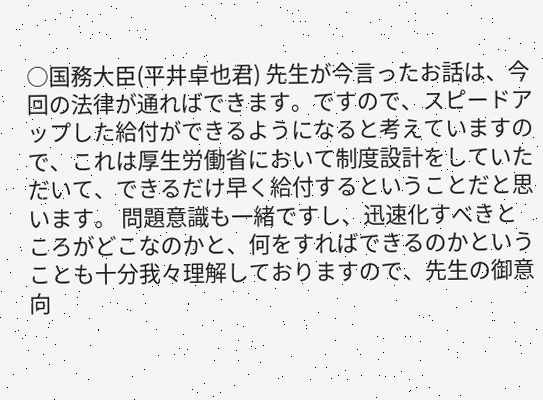○国務大臣(平井卓也君) 先生が今言ったお話は、今回の法律が通ればできます。ですので、スピードアップした給付ができるようになると考えていますので、これは厚生労働省において制度設計をしていただいて、できるだけ早く給付するということだと思います。 問題意識も一緒ですし、迅速化すべきところがどこなのかと、何をすればできるのかということも十分我々理解しておりますので、先生の御意向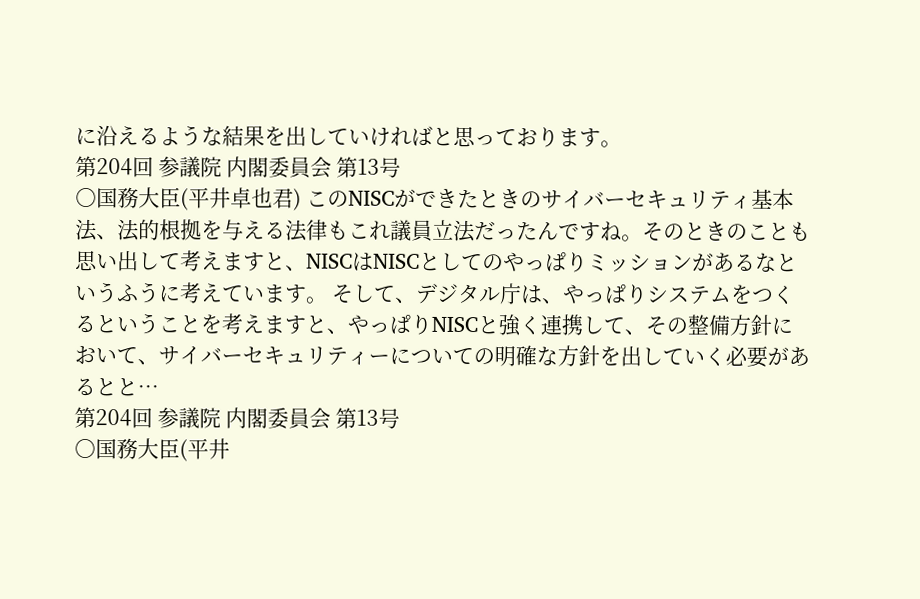に沿えるような結果を出していければと思っております。
第204回 参議院 内閣委員会 第13号
○国務大臣(平井卓也君) このNISCができたときのサイバーセキュリティ基本法、法的根拠を与える法律もこれ議員立法だったんですね。そのときのことも思い出して考えますと、NISCはNISCとしてのやっぱりミッションがあるなというふうに考えています。 そして、デジタル庁は、やっぱりシステムをつくるということを考えますと、やっぱりNISCと強く連携して、その整備方針において、サイバーセキュリティーについての明確な方針を出していく必要があるとと…
第204回 参議院 内閣委員会 第13号
○国務大臣(平井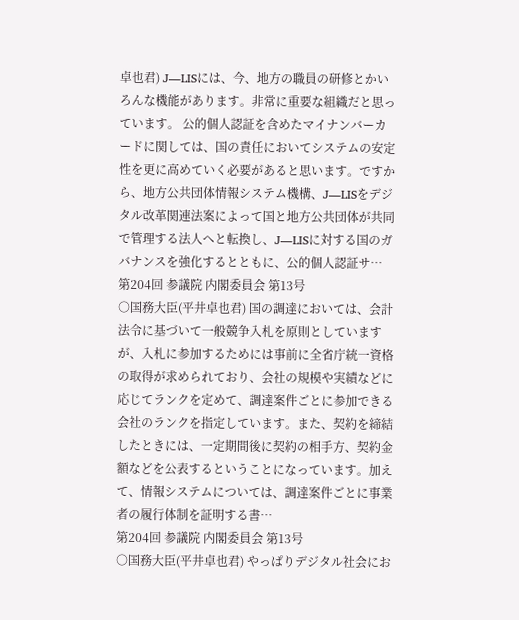卓也君) J―LISには、今、地方の職員の研修とかいろんな機能があります。非常に重要な組織だと思っています。 公的個人認証を含めたマイナンバーカードに関しては、国の責任においてシステムの安定性を更に高めていく必要があると思います。ですから、地方公共団体情報システム機構、J―LISをデジタル改革関連法案によって国と地方公共団体が共同で管理する法人へと転換し、J―LISに対する国のガバナンスを強化するとともに、公的個人認証サ…
第204回 参議院 内閣委員会 第13号
○国務大臣(平井卓也君) 国の調達においては、会計法令に基づいて一般競争入札を原則としていますが、入札に参加するためには事前に全省庁統一資格の取得が求められており、会社の規模や実績などに応じてランクを定めて、調達案件ごとに参加できる会社のランクを指定しています。また、契約を締結したときには、一定期間後に契約の相手方、契約金額などを公表するということになっています。加えて、情報システムについては、調達案件ごとに事業者の履行体制を証明する書…
第204回 参議院 内閣委員会 第13号
○国務大臣(平井卓也君) やっぱりデジタル社会にお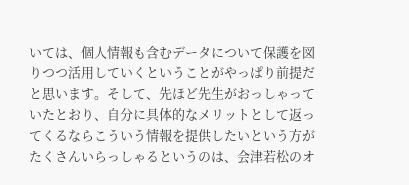いては、個人情報も含むデータについて保護を図りつつ活用していくということがやっぱり前提だと思います。そして、先ほど先生がおっしゃっていたとおり、自分に具体的なメリットとして返ってくるならこういう情報を提供したいという方がたくさんいらっしゃるというのは、会津若松のオ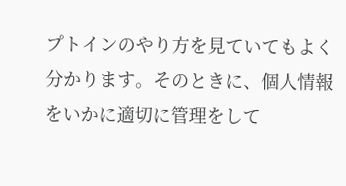プトインのやり方を見ていてもよく分かります。そのときに、個人情報をいかに適切に管理をして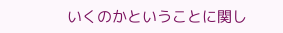いくのかということに関し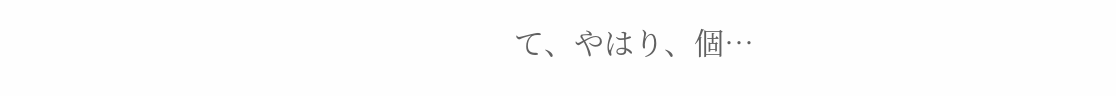て、やはり、個…